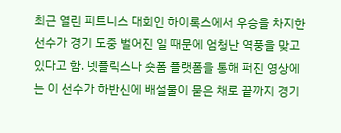최근 열린 피트니스 대회인 하이록스에서 우승을 차지한 선수가 경기 도중 벌어진 일 때문에 엄청난 역풍을 맞고 있다고 함. 넷플릭스나 숏폼 플랫폼을 통해 퍼진 영상에는 이 선수가 하반신에 배설물이 묻은 채로 끝까지 경기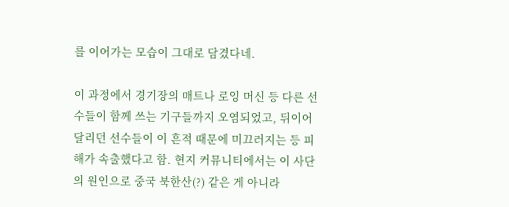를 이어가는 모습이 그대로 담겼다네.

이 과정에서 경기장의 매트나 로잉 머신 등 다른 선수들이 함께 쓰는 기구들까지 오염되었고, 뒤이어 달리던 선수들이 이 흔적 때문에 미끄러지는 등 피해가 속출했다고 함. 현지 커뮤니티에서는 이 사단의 원인으로 중국 북한산(?) 같은 게 아니라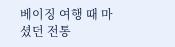베이징 여행 때 마셨던 전통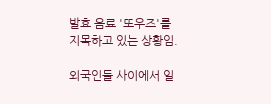발효 음료 '또우즈'를 지목하고 있는 상황임.

외국인들 사이에서 일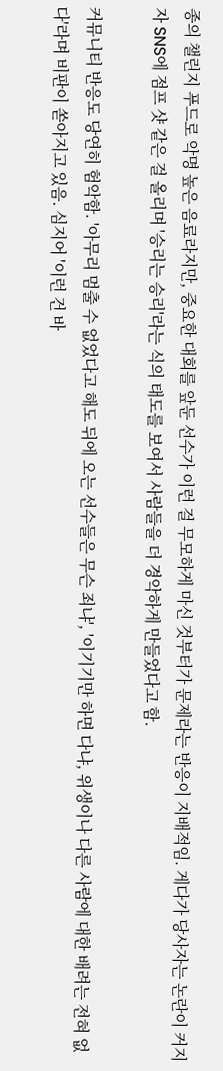종의 챌린지 푸드로 악명 높은 음료라지만, 중요한 대회를 앞둔 선수가 이런 걸 무모하게 마신 것부터가 문제라는 반응이 지배적임. 게다가 당사자는 논란이 커지자 SNS에 점프 샷 같은 걸 올리며 '승리는 승리'라는 식의 태도를 보여서 사람들을 더 경악하게 만들었다고 함.

커뮤니티 반응도 당연히 험악함. '아무리 멈출 수 없었다고 해도 뒤에 오는 선수들은 무슨 죄냐', '이기기만 하면 다냐, 위생이나 다른 사람에 대한 배려는 전혀 없다'라며 비판이 쏟아지고 있음. 심지어 '이런 건 바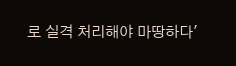로 실격 처리해야 마땅하다'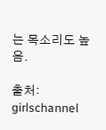는 목소리도 높음.

출처: girlschannel